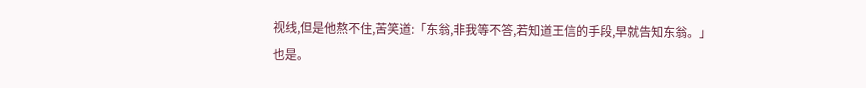视线,但是他熬不住,苦笑道:「东翁,非我等不答,若知道王信的手段,早就告知东翁。」
也是。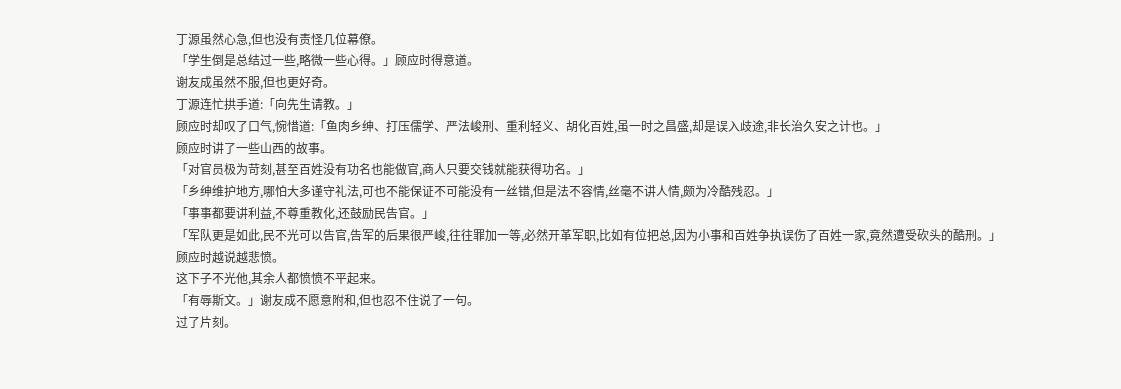丁源虽然心急,但也没有责怪几位幕僚。
「学生倒是总结过一些,略微一些心得。」顾应时得意道。
谢友成虽然不服,但也更好奇。
丁源连忙拱手道:「向先生请教。」
顾应时却叹了口气,惋惜道:「鱼肉乡绅、打压儒学、严法峻刑、重利轻义、胡化百姓,虽一时之昌盛,却是误入歧途,非长治久安之计也。」
顾应时讲了一些山西的故事。
「对官员极为苛刻,甚至百姓没有功名也能做官,商人只要交钱就能获得功名。」
「乡绅维护地方,哪怕大多谨守礼法,可也不能保证不可能没有一丝错,但是法不容情,丝毫不讲人情,颇为冷酷残忍。」
「事事都要讲利益,不尊重教化,还鼓励民告官。」
「军队更是如此,民不光可以告官,告军的后果很严峻,往往罪加一等,必然开革军职,比如有位把总,因为小事和百姓争执误伤了百姓一家,竟然遭受砍头的酷刑。」
顾应时越说越悲愤。
这下子不光他,其余人都愤愤不平起来。
「有辱斯文。」谢友成不愿意附和,但也忍不住说了一句。
过了片刻。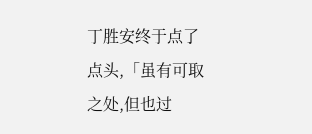丁胜安终于点了点头,「虽有可取之处,但也过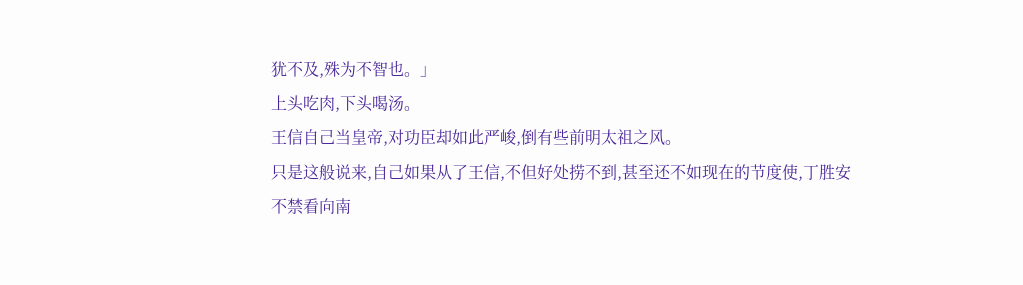犹不及,殊为不智也。」
上头吃肉,下头喝汤。
王信自己当皇帝,对功臣却如此严峻,倒有些前明太祖之风。
只是这般说来,自己如果从了王信,不但好处捞不到,甚至还不如现在的节度使,丁胜安不禁看向南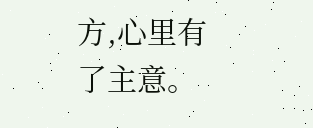方,心里有了主意。